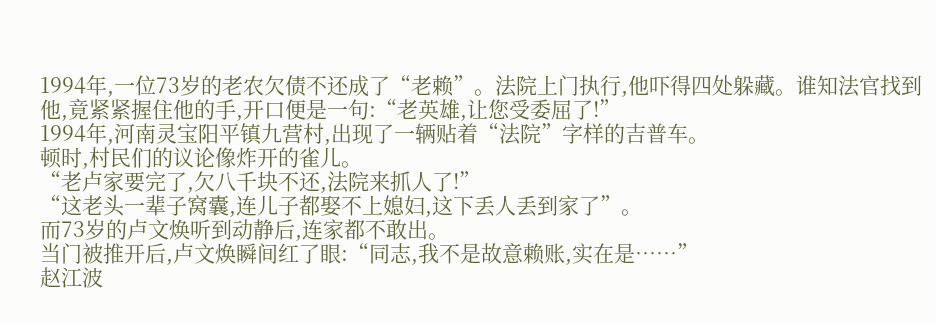1994年,一位73岁的老农欠债不还成了“老赖”。法院上门执行,他吓得四处躲藏。谁知法官找到他,竟紧紧握住他的手,开口便是一句:“老英雄,让您受委屈了!”
1994年,河南灵宝阳平镇九营村,出现了一辆贴着“法院”字样的吉普车。
顿时,村民们的议论像炸开的雀儿。
“老卢家要完了,欠八千块不还,法院来抓人了!”
“这老头一辈子窝囊,连儿子都娶不上媳妇,这下丢人丢到家了”。
而73岁的卢文焕听到动静后,连家都不敢出。
当门被推开后,卢文焕瞬间红了眼:“同志,我不是故意赖账,实在是……”
赵江波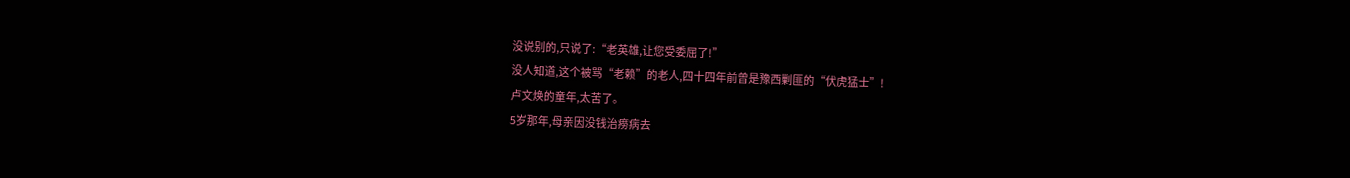没说别的,只说了:“老英雄,让您受委屈了!”
没人知道,这个被骂“老赖”的老人,四十四年前曾是豫西剿匪的“伏虎猛士”!
卢文焕的童年,太苦了。
5岁那年,母亲因没钱治痨病去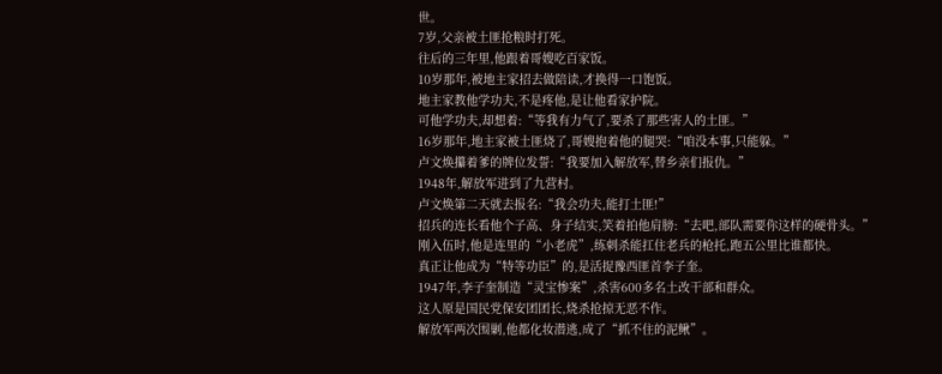世。
7岁,父亲被土匪抢粮时打死。
往后的三年里,他跟着哥嫂吃百家饭。
10岁那年,被地主家招去做陪读,才换得一口饱饭。
地主家教他学功夫,不是疼他,是让他看家护院。
可他学功夫,却想着:“等我有力气了,要杀了那些害人的土匪。”
16岁那年,地主家被土匪烧了,哥嫂抱着他的腿哭:“咱没本事,只能躲。”
卢文焕攥着爹的牌位发誓:“我要加入解放军,替乡亲们报仇。”
1948年,解放军进到了九营村。
卢文焕第二天就去报名:“我会功夫,能打土匪!”
招兵的连长看他个子高、身子结实,笑着拍他肩膀:“去吧,部队需要你这样的硬骨头。”
刚入伍时,他是连里的“小老虎”,练刺杀能扛住老兵的枪托,跑五公里比谁都快。
真正让他成为“特等功臣”的,是活捉豫西匪首李子奎。
1947年,李子奎制造“灵宝惨案”,杀害600多名土改干部和群众。
这人原是国民党保安团团长,烧杀抢掠无恶不作。
解放军两次围剿,他都化妆潜逃,成了“抓不住的泥鳅”。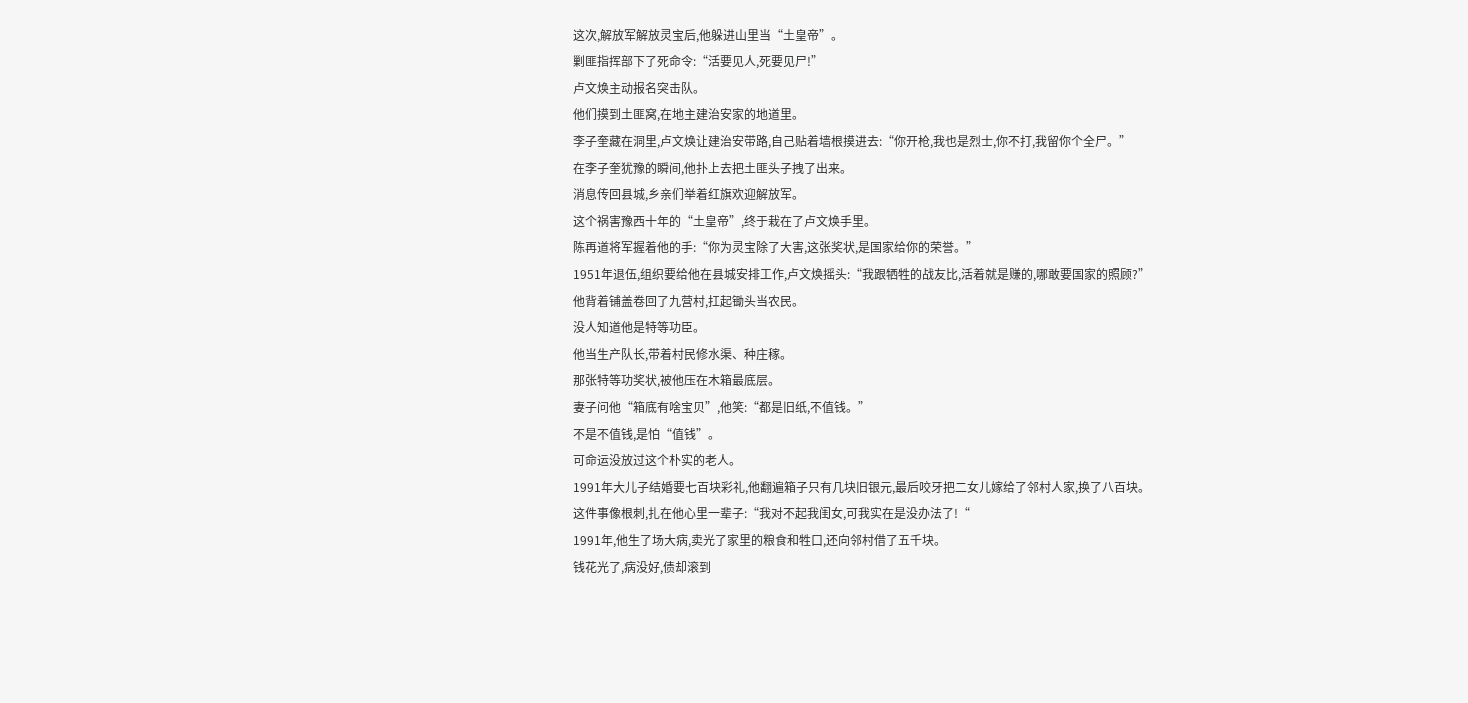这次,解放军解放灵宝后,他躲进山里当“土皇帝”。
剿匪指挥部下了死命令:“活要见人,死要见尸!”
卢文焕主动报名突击队。
他们摸到土匪窝,在地主建治安家的地道里。
李子奎藏在洞里,卢文焕让建治安带路,自己贴着墙根摸进去:“你开枪,我也是烈士,你不打,我留你个全尸。”
在李子奎犹豫的瞬间,他扑上去把土匪头子拽了出来。
消息传回县城,乡亲们举着红旗欢迎解放军。
这个祸害豫西十年的“土皇帝”,终于栽在了卢文焕手里。
陈再道将军握着他的手:“你为灵宝除了大害,这张奖状,是国家给你的荣誉。”
1951年退伍,组织要给他在县城安排工作,卢文焕摇头:“我跟牺牲的战友比,活着就是赚的,哪敢要国家的照顾?”
他背着铺盖卷回了九营村,扛起锄头当农民。
没人知道他是特等功臣。
他当生产队长,带着村民修水渠、种庄稼。
那张特等功奖状,被他压在木箱最底层。
妻子问他“箱底有啥宝贝”,他笑:“都是旧纸,不值钱。”
不是不值钱,是怕“值钱”。
可命运没放过这个朴实的老人。
1991年大儿子结婚要七百块彩礼,他翻遍箱子只有几块旧银元,最后咬牙把二女儿嫁给了邻村人家,换了八百块。
这件事像根刺,扎在他心里一辈子:“我对不起我闺女,可我实在是没办法了!“
1991年,他生了场大病,卖光了家里的粮食和牲口,还向邻村借了五千块。
钱花光了,病没好,债却滚到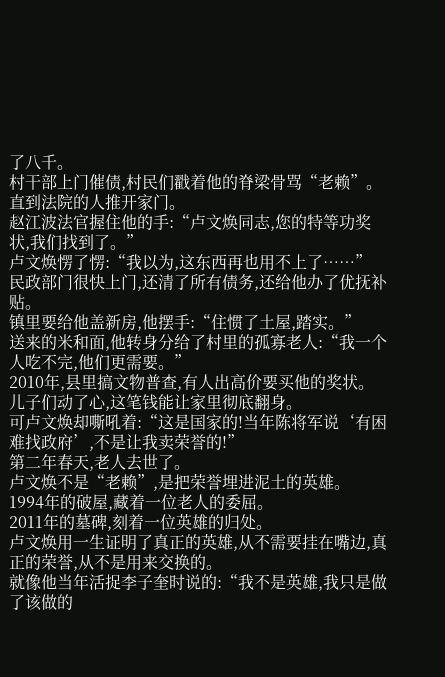了八千。
村干部上门催债,村民们戳着他的脊梁骨骂“老赖”。
直到法院的人推开家门。
赵江波法官握住他的手:“卢文焕同志,您的特等功奖状,我们找到了。”
卢文焕愣了愣:“我以为,这东西再也用不上了……”
民政部门很快上门,还清了所有债务,还给他办了优抚补贴。
镇里要给他盖新房,他摆手:“住惯了土屋,踏实。”
送来的米和面,他转身分给了村里的孤寡老人:“我一个人吃不完,他们更需要。”
2010年,县里搞文物普查,有人出高价要买他的奖状。
儿子们动了心,这笔钱能让家里彻底翻身。
可卢文焕却嘶吼着:“这是国家的!当年陈将军说‘有困难找政府’,不是让我卖荣誉的!”
第二年春天,老人去世了。
卢文焕不是“老赖”,是把荣誉埋进泥土的英雄。
1994年的破屋,藏着一位老人的委屈。
2011年的墓碑,刻着一位英雄的归处。
卢文焕用一生证明了真正的英雄,从不需要挂在嘴边,真正的荣誉,从不是用来交换的。
就像他当年活捉李子奎时说的:“我不是英雄,我只是做了该做的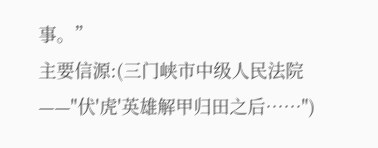事。”
主要信源:(三门峡市中级人民法院——"伏'虎'英雄解甲归田之后……")